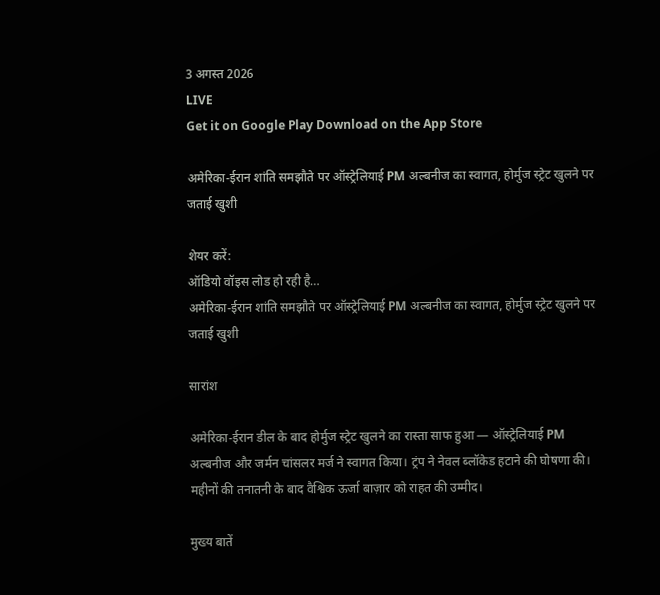3 अगस्त 2026
LIVE
Get it on Google Play Download on the App Store

अमेरिका-ईरान शांति समझौते पर ऑस्ट्रेलियाई PM अल्बनीज का स्वागत, होर्मुज स्ट्रेट खुलने पर जताई खुशी

शेयर करें:
ऑडियो वॉइस लोड हो रही है…
अमेरिका-ईरान शांति समझौते पर ऑस्ट्रेलियाई PM अल्बनीज का स्वागत, होर्मुज स्ट्रेट खुलने पर जताई खुशी

सारांश

अमेरिका-ईरान डील के बाद होर्मुज स्ट्रेट खुलने का रास्ता साफ हुआ — ऑस्ट्रेलियाई PM अल्बनीज और जर्मन चांसलर मर्ज ने स्वागत किया। ट्रंप ने नेवल ब्लॉकेड हटाने की घोषणा की। महीनों की तनातनी के बाद वैश्विक ऊर्जा बाज़ार को राहत की उम्मीद।

मुख्य बातें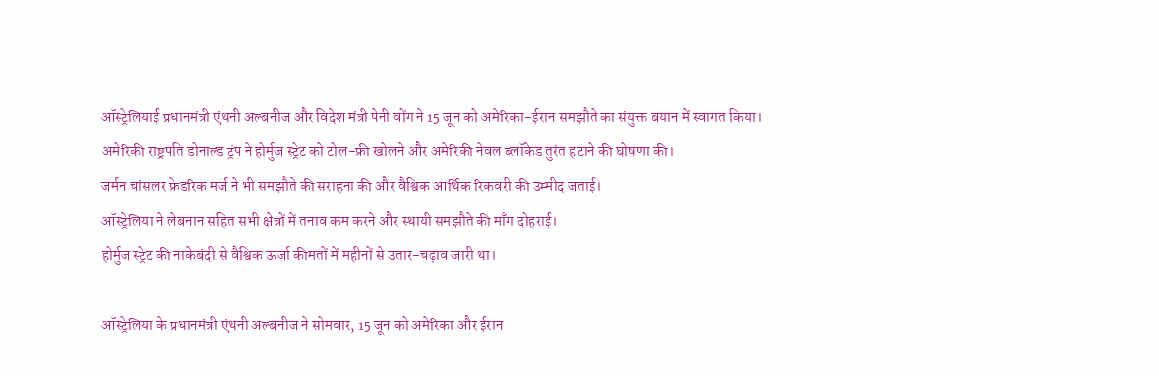ऑस्ट्रेलियाई प्रधानमंत्री एंथनी अल्बनीज और विदेश मंत्री पेनी वोंग ने 15 जून को अमेरिका-ईरान समझौते का संयुक्त बयान में स्वागत किया।
अमेरिकी राष्ट्रपति डोनाल्ड ट्रंप ने होर्मुज स्ट्रेट को टोल-फ्री खोलने और अमेरिकी नेवल ब्लॉकेड तुरंत हटाने की घोषणा की।
जर्मन चांसलर फ्रेडरिक मर्ज ने भी समझौते की सराहना की और वैश्विक आर्थिक रिकवरी की उम्मीद जताई।
ऑस्ट्रेलिया ने लेबनान सहित सभी क्षेत्रों में तनाव कम करने और स्थायी समझौते की माँग दोहराई।
होर्मुज स्ट्रेट की नाकेबंदी से वैश्विक ऊर्जा कीमतों में महीनों से उतार-चढ़ाव जारी था।

ऑस्ट्रेलिया के प्रधानमंत्री एंथनी अल्बनीज ने सोमवार, 15 जून को अमेरिका और ईरान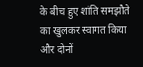के बीच हुए शांति समझौते का खुलकर स्वागत किया और दोनों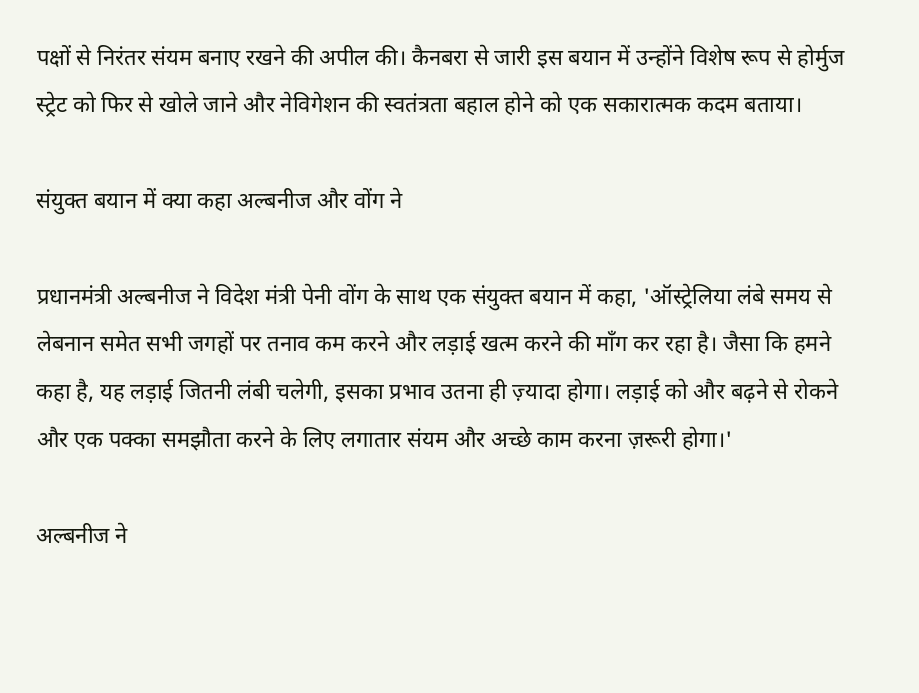पक्षों से निरंतर संयम बनाए रखने की अपील की। कैनबरा से जारी इस बयान में उन्होंने विशेष रूप से होर्मुज स्ट्रेट को फिर से खोले जाने और नेविगेशन की स्वतंत्रता बहाल होने को एक सकारात्मक कदम बताया।

संयुक्त बयान में क्या कहा अल्बनीज और वोंग ने

प्रधानमंत्री अल्बनीज ने विदेश मंत्री पेनी वोंग के साथ एक संयुक्त बयान में कहा, 'ऑस्ट्रेलिया लंबे समय से लेबनान समेत सभी जगहों पर तनाव कम करने और लड़ाई खत्म करने की माँग कर रहा है। जैसा कि हमने कहा है, यह लड़ाई जितनी लंबी चलेगी, इसका प्रभाव उतना ही ज़्यादा होगा। लड़ाई को और बढ़ने से रोकने और एक पक्का समझौता करने के लिए लगातार संयम और अच्छे काम करना ज़रूरी होगा।'

अल्बनीज ने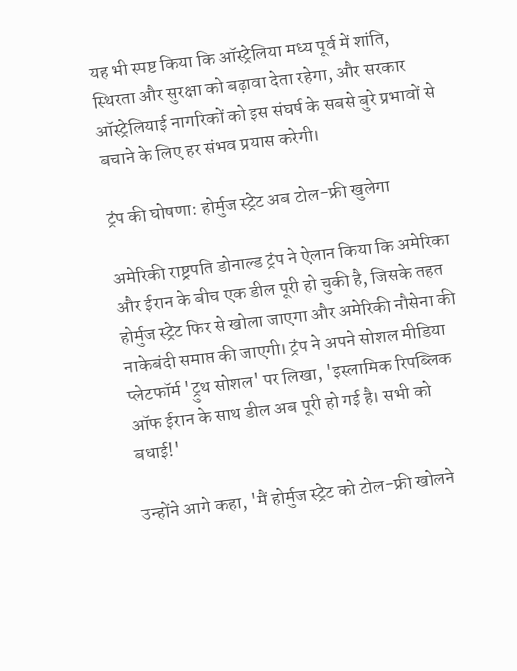यह भी स्पष्ट किया कि ऑस्ट्रेलिया मध्य पूर्व में शांति, स्थिरता और सुरक्षा को बढ़ावा देता रहेगा, और सरकार ऑस्ट्रेलियाई नागरिकों को इस संघर्ष के सबसे बुरे प्रभावों से बचाने के लिए हर संभव प्रयास करेगी।

ट्रंप की घोषणा: होर्मुज स्ट्रेट अब टोल-फ्री खुलेगा

अमेरिकी राष्ट्रपति डोनाल्ड ट्रंप ने ऐलान किया कि अमेरिका और ईरान के बीच एक डील पूरी हो चुकी है, जिसके तहत होर्मुज स्ट्रेट फिर से खोला जाएगा और अमेरिकी नौसेना की नाकेबंदी समाप्त की जाएगी। ट्रंप ने अपने सोशल मीडिया प्लेटफॉर्म 'ट्रुथ सोशल' पर लिखा, 'इस्लामिक रिपब्लिक ऑफ ईरान के साथ डील अब पूरी हो गई है। सभी को बधाई!'

उन्होंने आगे कहा, 'मैं होर्मुज स्ट्रेट को टोल-फ्री खोलने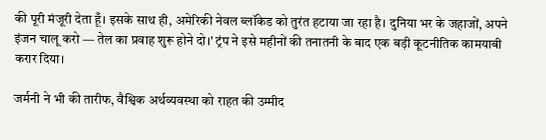की पूरी मंजूरी देता हूँ। इसके साथ ही, अमेरिकी नेवल ब्लॉकेड को तुरंत हटाया जा रहा है। दुनिया भर के जहाजों, अपने इंजन चालू करो — तेल का प्रवाह शुरू होने दो।' ट्रंप ने इसे महीनों की तनातनी के बाद एक बड़ी कूटनीतिक कामयाबी करार दिया।

जर्मनी ने भी की तारीफ, वैश्विक अर्थव्यवस्था को राहत की उम्मीद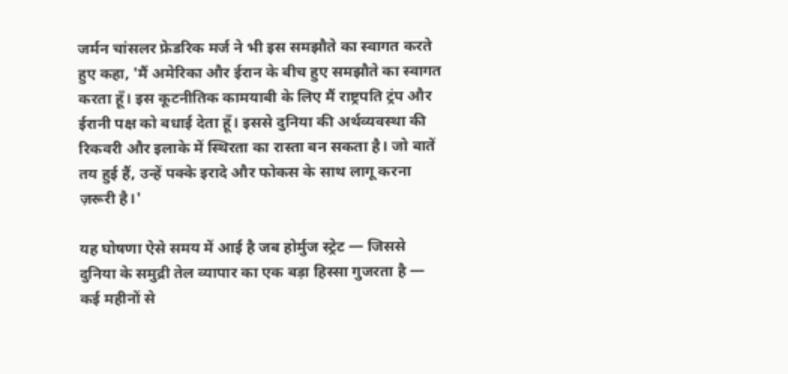जर्मन चांसलर फ्रेडरिक मर्ज ने भी इस समझौते का स्वागत करते हुए कहा, 'मैं अमेरिका और ईरान के बीच हुए समझौते का स्वागत करता हूँ। इस कूटनीतिक कामयाबी के लिए मैं राष्ट्रपति ट्रंप और ईरानी पक्ष को बधाई देता हूँ। इससे दुनिया की अर्थव्यवस्था की रिकवरी और इलाके में स्थिरता का रास्ता बन सकता है। जो बातें तय हुई हैं, उन्हें पक्के इरादे और फोकस के साथ लागू करना ज़रूरी है।'

यह घोषणा ऐसे समय में आई है जब होर्मुज स्ट्रेट — जिससे दुनिया के समुद्री तेल व्यापार का एक बड़ा हिस्सा गुजरता है — कई महीनों से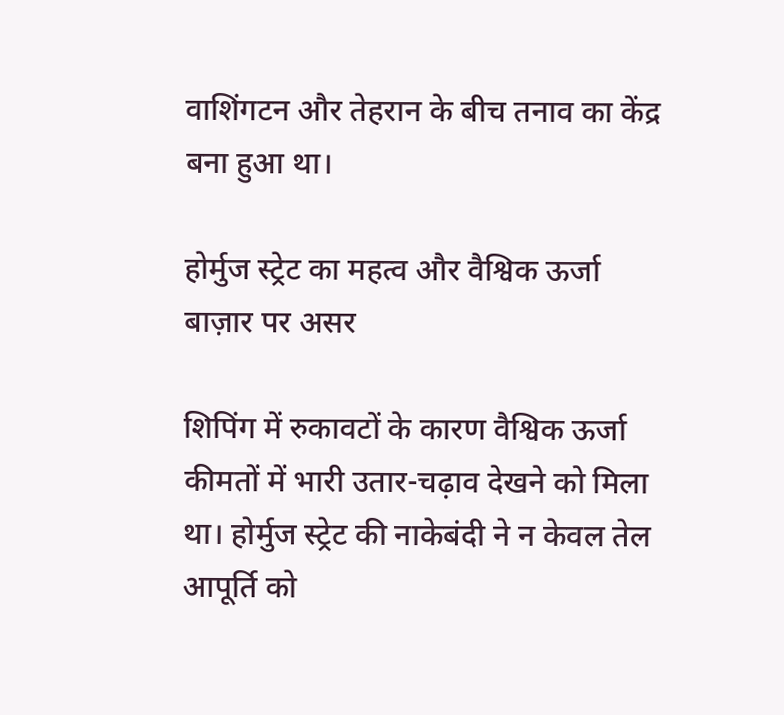वाशिंगटन और तेहरान के बीच तनाव का केंद्र बना हुआ था।

होर्मुज स्ट्रेट का महत्व और वैश्विक ऊर्जा बाज़ार पर असर

शिपिंग में रुकावटों के कारण वैश्विक ऊर्जा कीमतों में भारी उतार-चढ़ाव देखने को मिला था। होर्मुज स्ट्रेट की नाकेबंदी ने न केवल तेल आपूर्ति को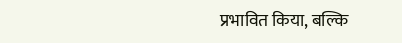प्रभावित किया, बल्कि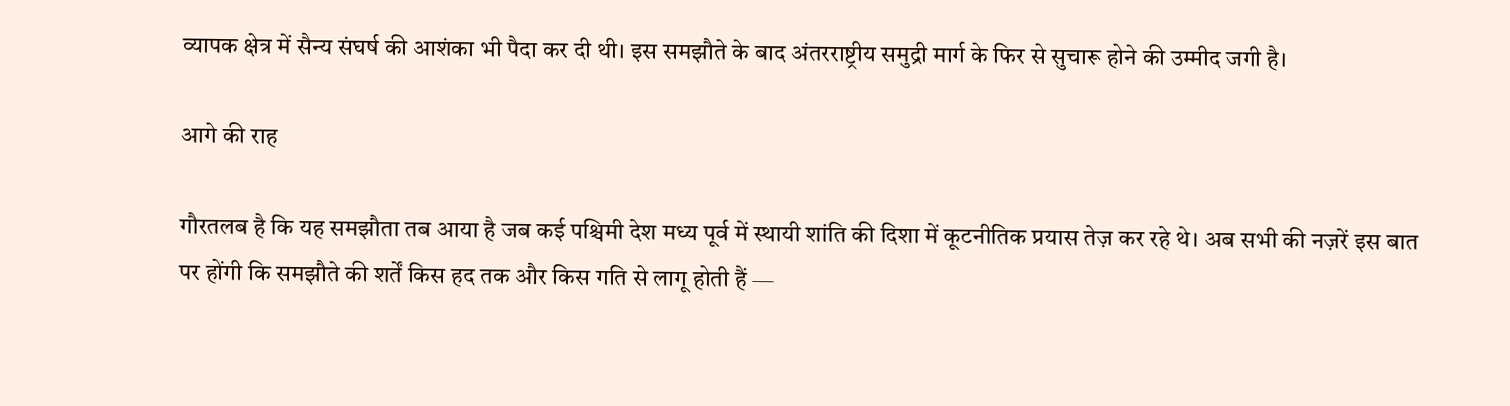व्यापक क्षेत्र में सैन्य संघर्ष की आशंका भी पैदा कर दी थी। इस समझौते के बाद अंतरराष्ट्रीय समुद्री मार्ग के फिर से सुचारू होने की उम्मीद जगी है।

आगे की राह

गौरतलब है कि यह समझौता तब आया है जब कई पश्चिमी देश मध्य पूर्व में स्थायी शांति की दिशा में कूटनीतिक प्रयास तेज़ कर रहे थे। अब सभी की नज़रें इस बात पर होंगी कि समझौते की शर्तें किस हद तक और किस गति से लागू होती हैं —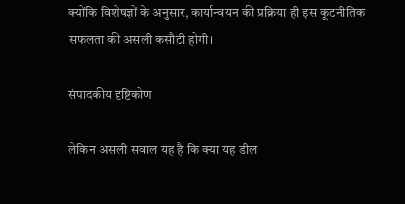क्योंकि विशेषज्ञों के अनुसार, कार्यान्वयन की प्रक्रिया ही इस कूटनीतिक सफलता की असली कसौटी होगी।

संपादकीय दृष्टिकोण

लेकिन असली सवाल यह है कि क्या यह डील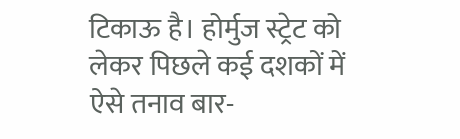टिकाऊ है। होर्मुज स्ट्रेट को लेकर पिछले कई दशकों में ऐसे तनाव बार-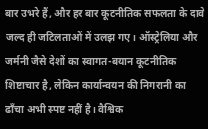बार उभरे हैं, और हर बार कूटनीतिक सफलता के दावे जल्द ही जटिलताओं में उलझ गए। ऑस्ट्रेलिया और जर्मनी जैसे देशों का स्वागत-बयान कूटनीतिक शिष्टाचार है, लेकिन कार्यान्वयन की निगरानी का ढाँचा अभी स्पष्ट नहीं है। वैश्विक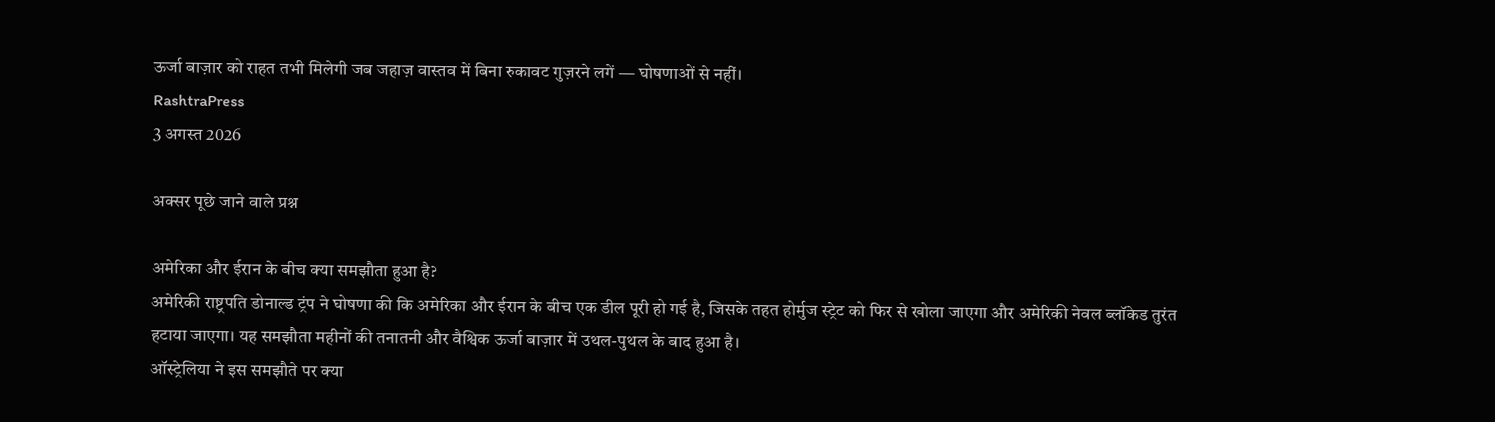ऊर्जा बाज़ार को राहत तभी मिलेगी जब जहाज़ वास्तव में बिना रुकावट गुज़रने लगें — घोषणाओं से नहीं।
RashtraPress
3 अगस्त 2026

अक्सर पूछे जाने वाले प्रश्न

अमेरिका और ईरान के बीच क्या समझौता हुआ है?
अमेरिकी राष्ट्रपति डोनाल्ड ट्रंप ने घोषणा की कि अमेरिका और ईरान के बीच एक डील पूरी हो गई है, जिसके तहत होर्मुज स्ट्रेट को फिर से खोला जाएगा और अमेरिकी नेवल ब्लॉकेड तुरंत हटाया जाएगा। यह समझौता महीनों की तनातनी और वैश्विक ऊर्जा बाज़ार में उथल-पुथल के बाद हुआ है।
ऑस्ट्रेलिया ने इस समझौते पर क्या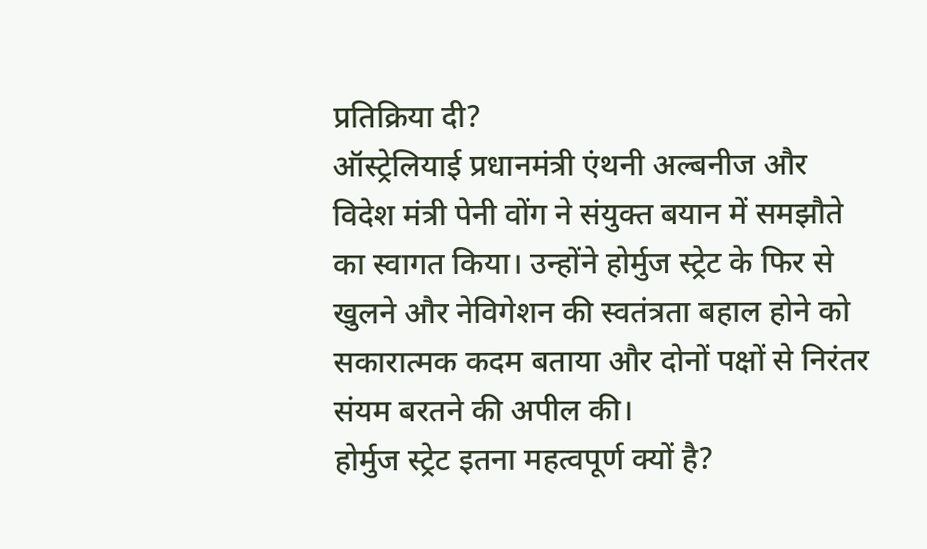प्रतिक्रिया दी?
ऑस्ट्रेलियाई प्रधानमंत्री एंथनी अल्बनीज और विदेश मंत्री पेनी वोंग ने संयुक्त बयान में समझौते का स्वागत किया। उन्होंने होर्मुज स्ट्रेट के फिर से खुलने और नेविगेशन की स्वतंत्रता बहाल होने को सकारात्मक कदम बताया और दोनों पक्षों से निरंतर संयम बरतने की अपील की।
होर्मुज स्ट्रेट इतना महत्वपूर्ण क्यों है?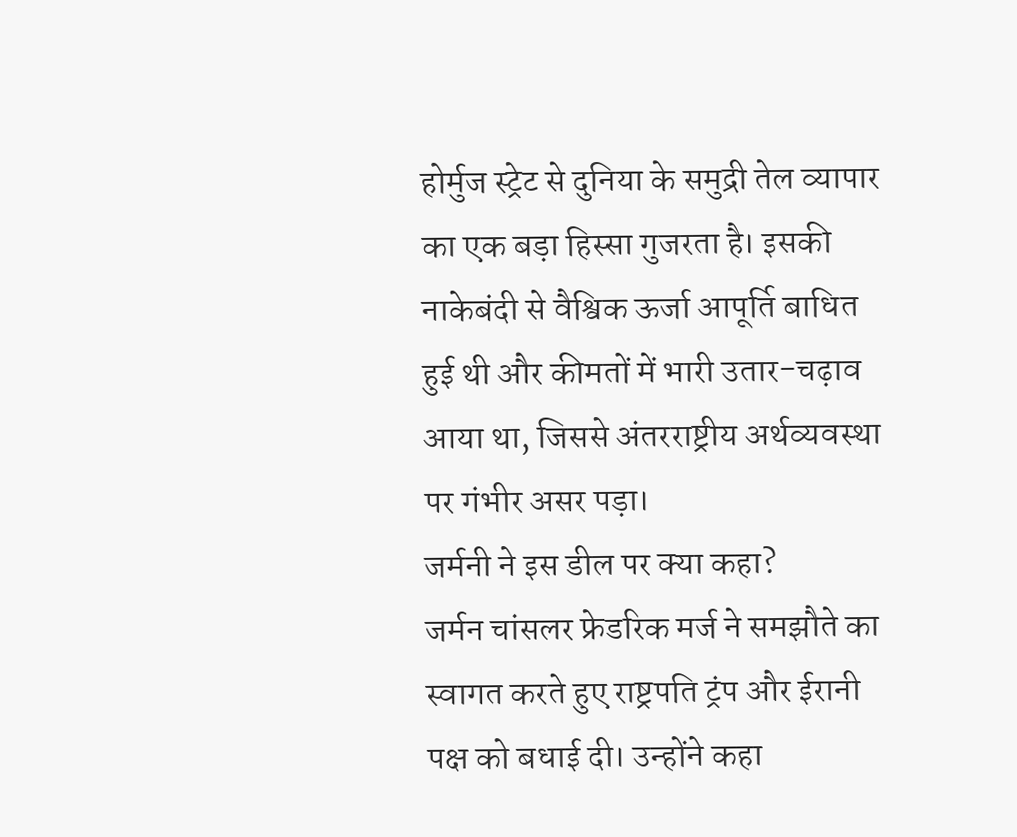होर्मुज स्ट्रेट से दुनिया के समुद्री तेल व्यापार का एक बड़ा हिस्सा गुजरता है। इसकी नाकेबंदी से वैश्विक ऊर्जा आपूर्ति बाधित हुई थी और कीमतों में भारी उतार-चढ़ाव आया था, जिससे अंतरराष्ट्रीय अर्थव्यवस्था पर गंभीर असर पड़ा।
जर्मनी ने इस डील पर क्या कहा?
जर्मन चांसलर फ्रेडरिक मर्ज ने समझौते का स्वागत करते हुए राष्ट्रपति ट्रंप और ईरानी पक्ष को बधाई दी। उन्होंने कहा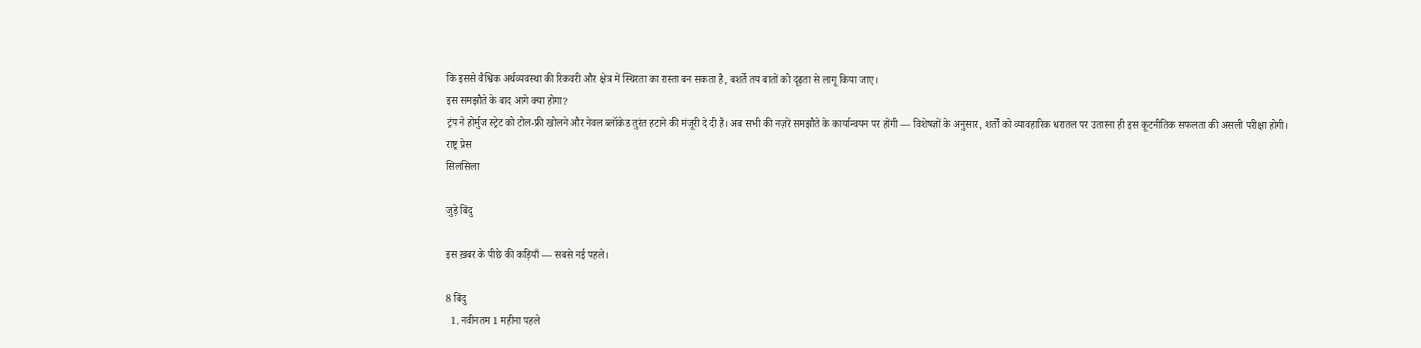कि इससे वैश्विक अर्थव्यवस्था की रिकवरी और क्षेत्र में स्थिरता का रास्ता बन सकता है, बशर्ते तय बातों को दृढ़ता से लागू किया जाए।
इस समझौते के बाद आगे क्या होगा?
ट्रंप ने होर्मुज स्ट्रेट को टोल-फ्री खोलने और नेवल ब्लॉकेड तुरंत हटाने की मंजूरी दे दी है। अब सभी की नज़रें समझौते के कार्यान्वयन पर होंगी — विशेषज्ञों के अनुसार, शर्तों को व्यावहारिक धरातल पर उतारना ही इस कूटनीतिक सफलता की असली परीक्षा होगी।
राष्ट्र प्रेस
सिलसिला

जुड़े बिंदु

इस ख़बर के पीछे की कड़ियाँ — सबसे नई पहले।

8 बिंदु
  1. नवीनतम 1 महीना पहले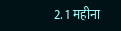2. 1 महीना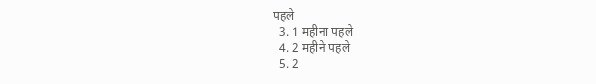पहले
  3. 1 महीना पहले
  4. 2 महीने पहले
  5. 2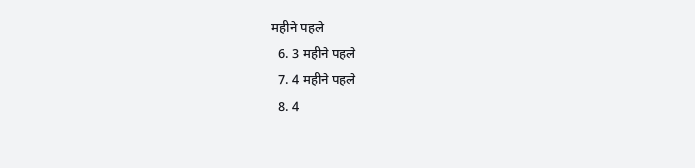महीने पहले
  6. 3 महीने पहले
  7. 4 महीने पहले
  8. 4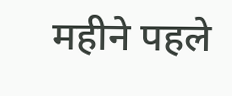महीने पहले